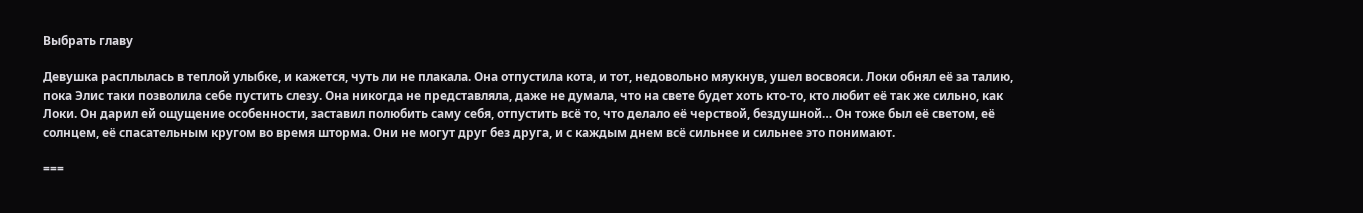Выбрать главу

Девушка расплылась в теплой улыбке, и кажется, чуть ли не плакала. Она отпустила кота, и тот, недовольно мяукнув, ушел восвояси. Локи обнял её за талию, пока Элис таки позволила себе пустить слезу. Она никогда не представляла, даже не думала, что на свете будет хоть кто-то, кто любит её так же сильно, как Локи. Он дарил ей ощущение особенности, заставил полюбить саму себя, отпустить всё то, что делало её черствой, бездушной… Он тоже был её светом, её солнцем, её спасательным кругом во время шторма. Они не могут друг без друга, и с каждым днем всё сильнее и сильнее это понимают.

===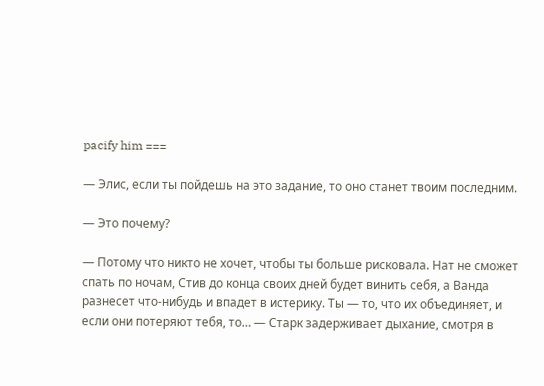pacify him ===

— Элис, если ты пойдешь на это задание, то оно станет твоим последним.

— Это почему?

— Потому что никто не хочет, чтобы ты больше рисковала. Нат не сможет спать по ночам, Стив до конца своих дней будет винить себя, а Ванда разнесет что-нибудь и впадет в истерику. Ты — то, что их объединяет, и если они потеряют тебя, то… — Старк задерживает дыхание, смотря в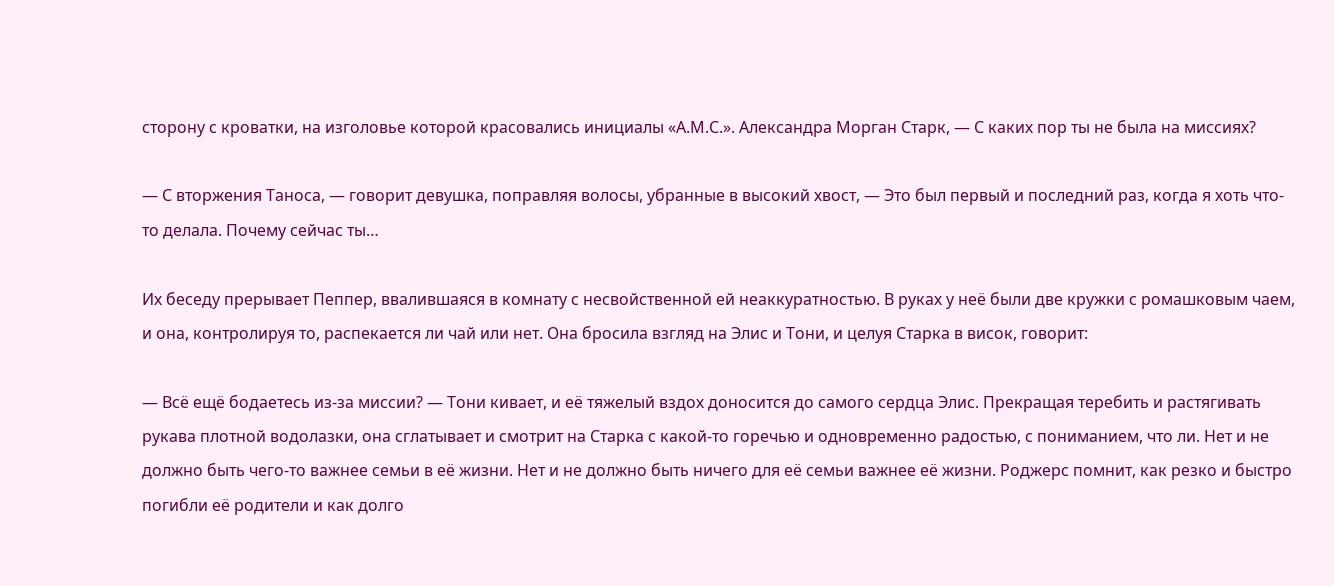сторону с кроватки, на изголовье которой красовались инициалы «А.М.С.». Александра Морган Старк, — С каких пор ты не была на миссиях?

— С вторжения Таноса, — говорит девушка, поправляя волосы, убранные в высокий хвост, — Это был первый и последний раз, когда я хоть что-то делала. Почему сейчас ты…

Их беседу прерывает Пеппер, ввалившаяся в комнату с несвойственной ей неаккуратностью. В руках у неё были две кружки с ромашковым чаем, и она, контролируя то, распекается ли чай или нет. Она бросила взгляд на Элис и Тони, и целуя Старка в висок, говорит:

— Всё ещё бодаетесь из-за миссии? — Тони кивает, и её тяжелый вздох доносится до самого сердца Элис. Прекращая теребить и растягивать рукава плотной водолазки, она сглатывает и смотрит на Старка с какой-то горечью и одновременно радостью, с пониманием, что ли. Нет и не должно быть чего-то важнее семьи в её жизни. Нет и не должно быть ничего для её семьи важнее её жизни. Роджерс помнит, как резко и быстро погибли её родители и как долго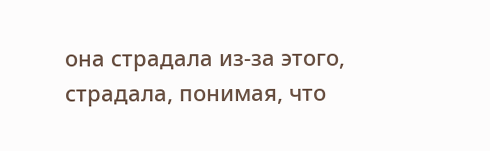она страдала из-за этого, страдала, понимая, что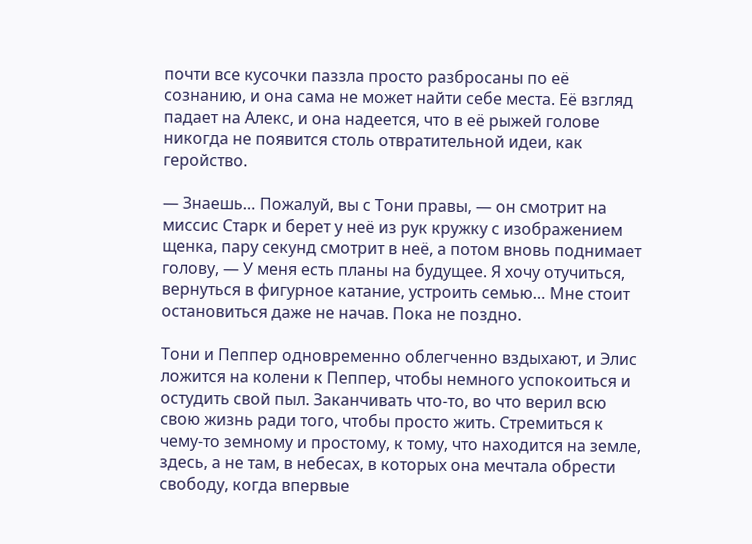почти все кусочки паззла просто разбросаны по её сознанию, и она сама не может найти себе места. Её взгляд падает на Алекс, и она надеется, что в её рыжей голове никогда не появится столь отвратительной идеи, как геройство.

— Знаешь… Пожалуй, вы с Тони правы, — он смотрит на миссис Старк и берет у неё из рук кружку с изображением щенка, пару секунд смотрит в неё, а потом вновь поднимает голову, — У меня есть планы на будущее. Я хочу отучиться, вернуться в фигурное катание, устроить семью… Мне стоит остановиться даже не начав. Пока не поздно.

Тони и Пеппер одновременно облегченно вздыхают, и Элис ложится на колени к Пеппер, чтобы немного успокоиться и остудить свой пыл. Заканчивать что-то, во что верил всю свою жизнь ради того, чтобы просто жить. Стремиться к чему-то земному и простому, к тому, что находится на земле, здесь, а не там, в небесах, в которых она мечтала обрести свободу, когда впервые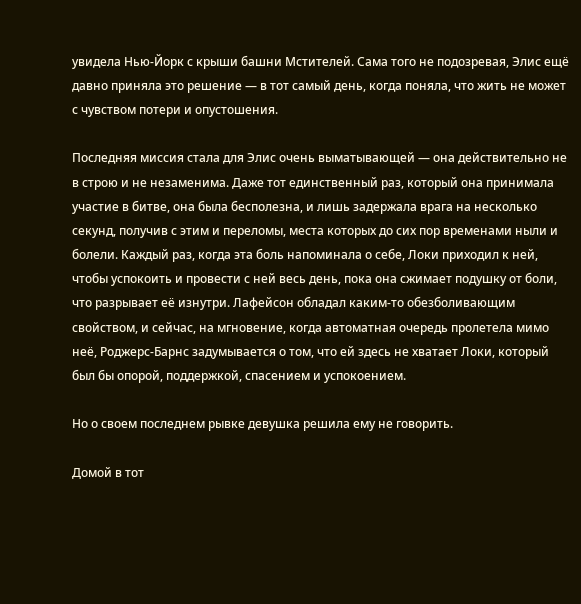увидела Нью-Йорк с крыши башни Мстителей. Сама того не подозревая, Элис ещё давно приняла это решение — в тот самый день, когда поняла, что жить не может с чувством потери и опустошения.

Последняя миссия стала для Элис очень выматывающей — она действительно не в строю и не незаменима. Даже тот единственный раз, который она принимала участие в битве, она была бесполезна, и лишь задержала врага на несколько секунд, получив с этим и переломы, места которых до сих пор временами ныли и болели. Каждый раз, когда эта боль напоминала о себе, Локи приходил к ней, чтобы успокоить и провести с ней весь день, пока она сжимает подушку от боли, что разрывает её изнутри. Лафейсон обладал каким-то обезболивающим свойством, и сейчас, на мгновение, когда автоматная очередь пролетела мимо неё, Роджерс-Барнс задумывается о том, что ей здесь не хватает Локи, который был бы опорой, поддержкой, спасением и успокоением.

Но о своем последнем рывке девушка решила ему не говорить.

Домой в тот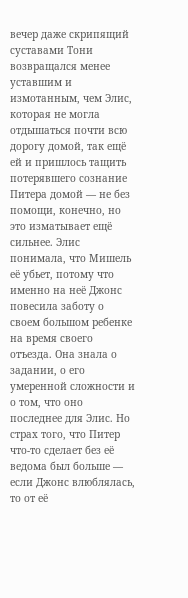вечер даже скрипящий суставами Тони возвращался менее уставшим и измотанным, чем Элис, которая не могла отдышаться почти всю дорогу домой, так ещё ей и пришлось тащить потерявшего сознание Питера домой — не без помощи, конечно, но это изматывает ещё сильнее. Элис понимала, что Мишель её убьет, потому что именно на неё Джонс повесила заботу о своем большом ребенке на время своего отъезда. Она знала о задании, о его умеренной сложности и о том, что оно последнее для Элис. Но страх того, что Питер что-то сделает без её ведома был больше — если Джонс влюблялась, то от её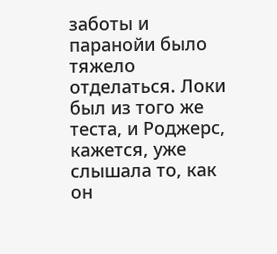заботы и паранойи было тяжело отделаться. Локи был из того же теста, и Роджерс, кажется, уже слышала то, как он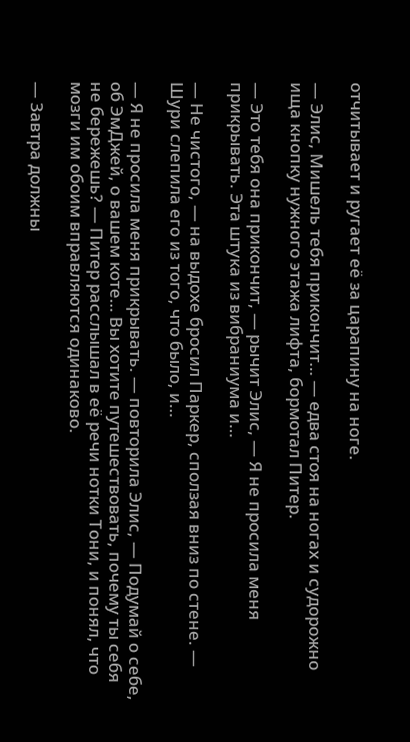отчитывает и ругает её за царапину на ноге.

— Элис, Мишель тебя прикончит… — едва стоя на ногах и судорожно ища кнопку нужного этажа лифта, бормотал Питер.

— Это тебя она прикончит, — рычит Элис, — Я не просила меня прикрывать. Эта штука из вибраниума и…

— Не чистого, — на выдохе бросил Паркер, сползая вниз по стене. — Шури слепила его из того, что было, и…

— Я не просила меня прикрывать. — повторила Элис, — Подумай о себе, об ЭмДжей, о вашем коте… Вы хотите путешествовать, почему ты себя не бережешь? — Питер расслышал в её речи нотки Тони, и понял, что мозги им обоим вправляются одинаково.

— Завтра должны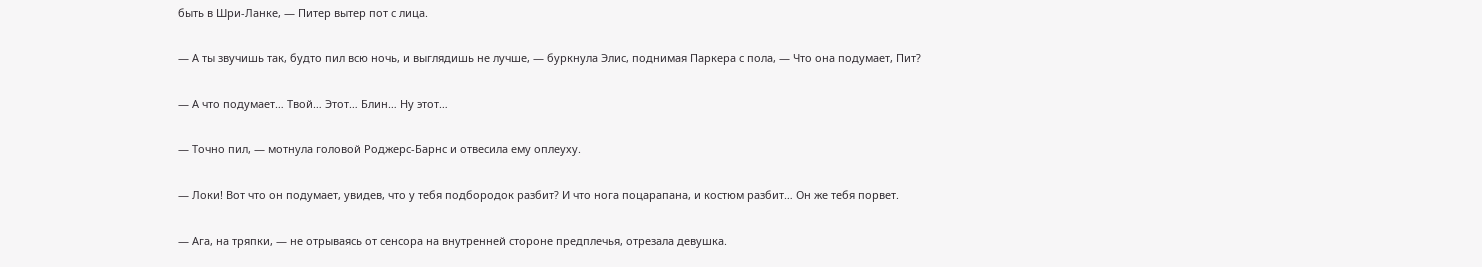быть в Шри-Ланке, — Питер вытер пот с лица.

— А ты звучишь так, будто пил всю ночь, и выглядишь не лучше, — буркнула Элис, поднимая Паркера с пола, — Что она подумает, Пит?

— А что подумает… Твой… Этот… Блин… Ну этот…

— Точно пил, — мотнула головой Роджерс-Барнс и отвесила ему оплеуху.

— Локи! Вот что он подумает, увидев, что у тебя подбородок разбит? И что нога поцарапана, и костюм разбит… Он же тебя порвет.

— Ага, на тряпки, — не отрываясь от сенсора на внутренней стороне предплечья, отрезала девушка.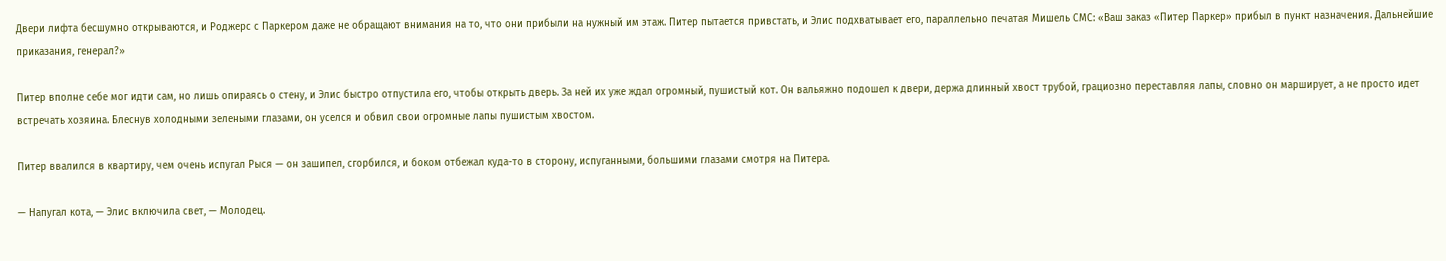Двери лифта бесшумно открываются, и Роджерс с Паркером даже не обращают внимания на то, что они прибыли на нужный им этаж. Питер пытается привстать, и Элис подхватывает его, параллельно печатая Мишель СМС: «Ваш заказ «Питер Паркер» прибыл в пункт назначения. Дальнейшие приказания, генерал?»

Питер вполне себе мог идти сам, но лишь опираясь о стену, и Элис быстро отпустила его, чтобы открыть дверь. За ней их уже ждал огромный, пушистый кот. Он вальяжно подошел к двери, держа длинный хвост трубой, грациозно переставляя лапы, словно он марширует, а не просто идет встречать хозяина. Блеснув холодными зелеными глазами, он уселся и обвил свои огромные лапы пушистым хвостом.

Питер ввалился в квартиру, чем очень испугал Рыся — он зашипел, сгорбился, и боком отбежал куда-то в сторону, испуганными, большими глазами смотря на Питера.

— Напугал кота, — Элис включила свет, — Молодец.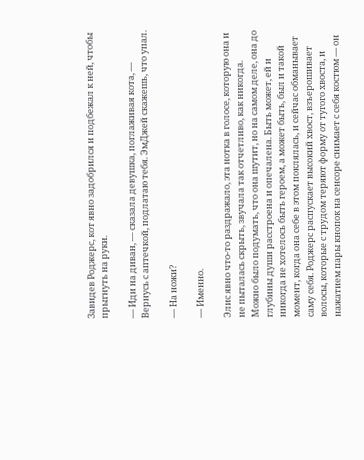Завидев Роджерс, кот явно задобрился и подбежал к ней, чтобы прыгнуть на руки.

— Иди на диван, — сказала девушка, поглаживая кота, — Вернусь с аптечкой, подлатаю тебя. ЭмДжей скажешь, что упал.

— На ножи?

— Именно.

Элис явно что-то раздражало, эта нотка в голосе, которую она и не пыталась скрыть, звучала так отчетливо, как никогда. Можно было подумать, что она шутит, но на самом деле, она до глубины души расстроена и опечалена. Быть может, ей и никогда не хотелось быть героем, а может быть, был и такой момент, когда она себе в этом поклялась, и сейчас обманывает саму себя. Роджерс распускает высокий хвост, взъерошивает волосы, которые с трудом теряют форму от тугого хвоста, и нажатием пары кнопок на сенсоре снимает с себя костюм — он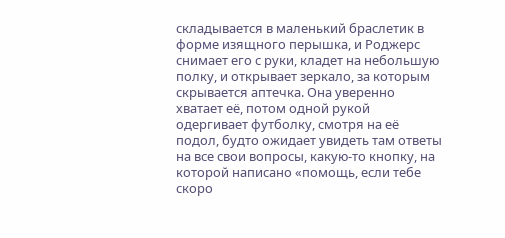складывается в маленький браслетик в форме изящного перышка, и Роджерс снимает его с руки, кладет на небольшую полку, и открывает зеркало, за которым скрывается аптечка. Она уверенно хватает её, потом одной рукой одергивает футболку, смотря на её подол, будто ожидает увидеть там ответы на все свои вопросы, какую-то кнопку, на которой написано «помощь, если тебе скоро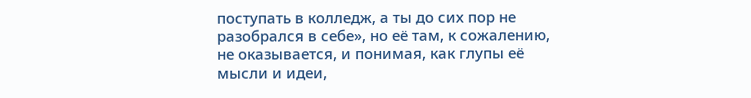поступать в колледж, а ты до сих пор не разобрался в себе», но её там, к сожалению, не оказывается, и понимая, как глупы её мысли и идеи,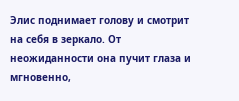Элис поднимает голову и смотрит на себя в зеркало. От неожиданности она пучит глаза и мгновенно,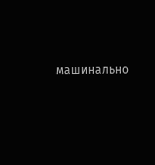машинально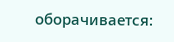оборачивается: